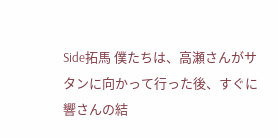Side拓馬 僕たちは、高瀬さんがサタンに向かって行った後、すぐに響さんの結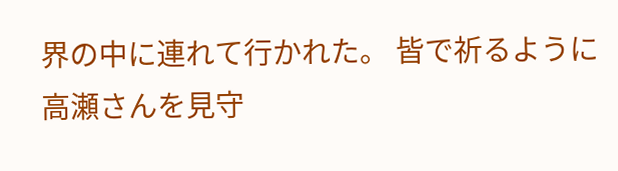界の中に連れて行かれた。 皆で祈るように高瀬さんを見守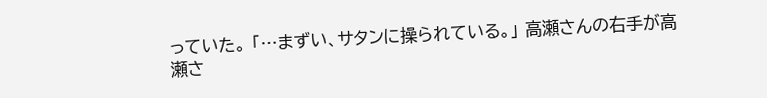っていた。 「…まずい、サタンに操られている。」 高瀬さんの右手が高瀬さ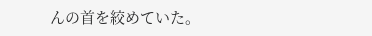んの首を絞めていた。